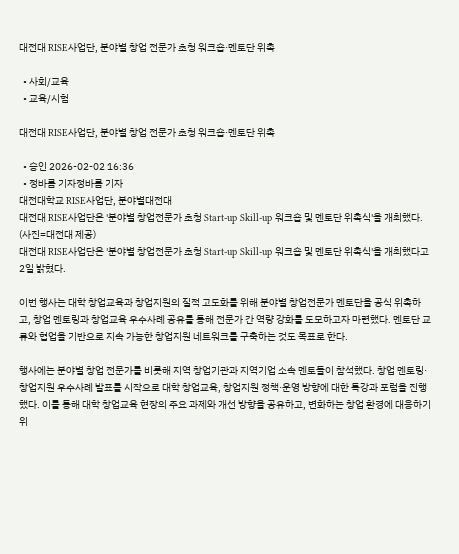대전대 RISE사업단, 분야별 창업 전문가 초청 워크숍·멘토단 위촉

  • 사회/교육
  • 교육/시험

대전대 RISE사업단, 분야별 창업 전문가 초청 워크숍·멘토단 위촉

  • 승인 2026-02-02 16:36
  • 정바름 기자정바름 기자
대전대학교 RISE사업단, 분야별대전대
대전대 RISE사업단은 '분야별 창업전문가 초청 Start-up Skill-up 워크숍 및 멘토단 위촉식'을 개최했다. (사진=대전대 제공)
대전대 RISE사업단은 '분야별 창업전문가 초청 Start-up Skill-up 워크숍 및 멘토단 위촉식'을 개최했다고 2일 밝혔다.

이번 행사는 대학 창업교육과 창업지원의 질적 고도화를 위해 분야별 창업전문가 멘토단을 공식 위촉하고, 창업 멘토링과 창업교육 우수사례 공유를 통해 전문가 간 역량 강화를 도모하고자 마련했다. 멘토단 교류와 협업을 기반으로 지속 가능한 창업지원 네트워크를 구축하는 것도 목표로 한다.

행사에는 분야별 창업 전문가를 비롯해 지역 창업기관과 지역기업 소속 멘토들이 참석했다. 창업 멘토링·창업지원 우수사례 발표를 시작으로 대학 창업교육, 창업지원 정책·운영 방향에 대한 특강과 포럼을 진행했다. 이를 통해 대학 창업교육 현장의 주요 과제와 개선 방향을 공유하고, 변화하는 창업 환경에 대응하기 위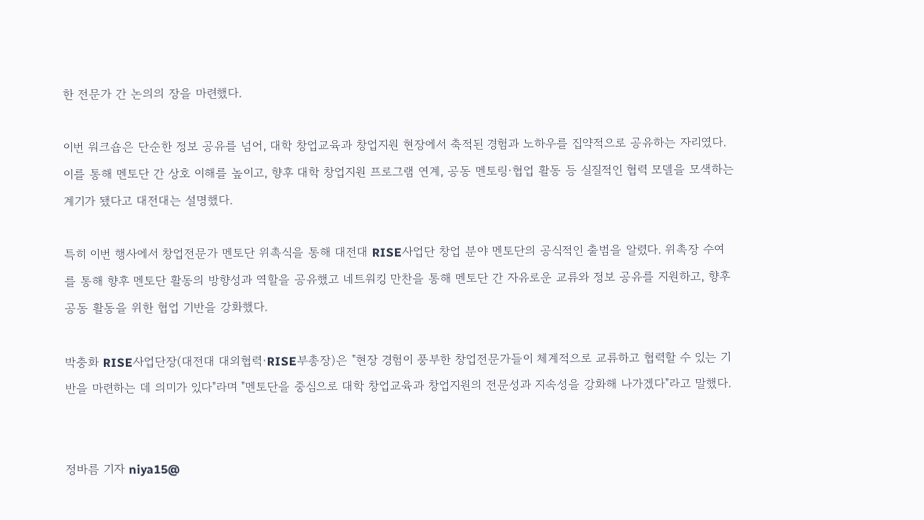한 전문가 간 논의의 장을 마련했다.

이번 워크숍은 단순한 정보 공유를 넘어, 대학 창업교육과 창업지원 현장에서 축적된 경험과 노하우를 집약적으로 공유하는 자리였다. 이를 통해 멘토단 간 상호 이해를 높이고, 향후 대학 창업지원 프로그램 연계, 공동 멘토링·협업 활동 등 실질적인 협력 모델을 모색하는 계기가 됐다고 대전대는 설명했다.

특히 이번 행사에서 창업전문가 멘토단 위촉식을 통해 대전대 RISE사업단 창업 분야 멘토단의 공식적인 출범을 알렸다. 위촉장 수여를 통해 향후 멘토단 활동의 방향성과 역할을 공유했고 네트워킹 만찬을 통해 멘토단 간 자유로운 교류와 정보 공유를 지원하고, 향후 공동 활동을 위한 협업 기반을 강화했다.

박충화 RISE사업단장(대전대 대외협력·RISE부총장)은 "현장 경험이 풍부한 창업전문가들이 체계적으로 교류하고 협력할 수 있는 기반을 마련하는 데 의미가 있다"라며 "멘토단을 중심으로 대학 창업교육과 창업지원의 전문성과 지속성을 강화해 나가겠다"라고 말했다.


정바름 기자 niya15@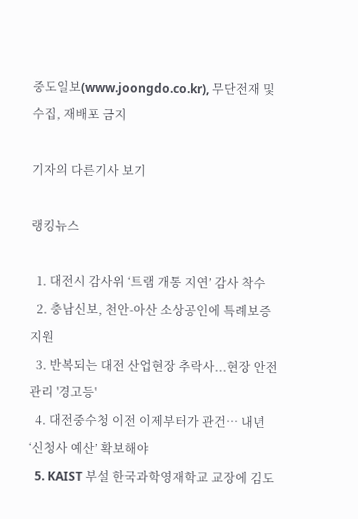중도일보(www.joongdo.co.kr), 무단전재 및 수집, 재배포 금지

기자의 다른기사 보기

랭킹뉴스

  1. 대전시 감사위 ‘트램 개통 지연’ 감사 착수
  2. 충남신보, 천안-아산 소상공인에 특례보증 지원
  3. 반복되는 대전 산업현장 추락사...현장 안전관리 '경고등'
  4. 대전중수청 이전 이제부터가 관건… 내년 ‘신청사 예산’ 확보해야
  5. KAIST 부설 한국과학영재학교 교장에 김도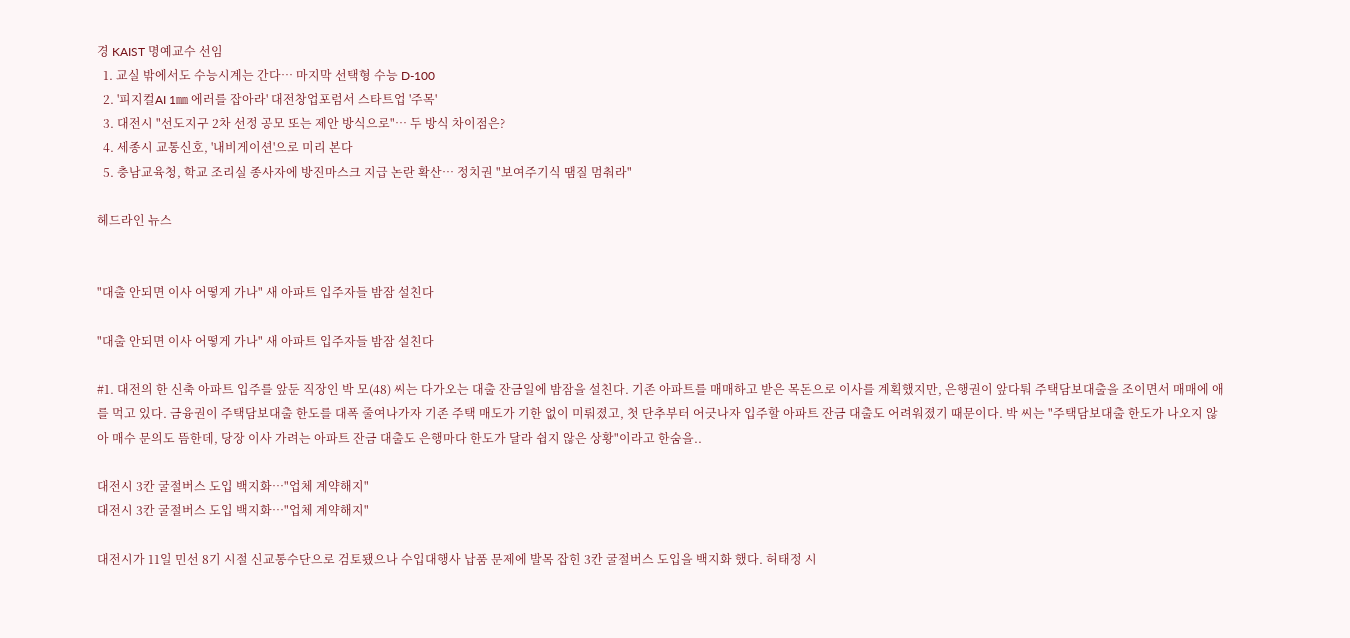경 KAIST 명예교수 선임
  1. 교실 밖에서도 수능시계는 간다… 마지막 선택형 수능 D-100
  2. '피지컬AI 1㎜ 에러를 잡아라' 대전창업포럼서 스타트업 '주목'
  3. 대전시 "선도지구 2차 선정 공모 또는 제안 방식으로"… 두 방식 차이점은?
  4. 세종시 교통신호, '내비게이션'으로 미리 본다
  5. 충남교육청, 학교 조리실 종사자에 방진마스크 지급 논란 확산… 정치권 "보여주기식 땜질 멈춰라"

헤드라인 뉴스


"대출 안되면 이사 어떻게 가나" 새 아파트 입주자들 밤잠 설친다

"대출 안되면 이사 어떻게 가나" 새 아파트 입주자들 밤잠 설친다

#1. 대전의 한 신축 아파트 입주를 앞둔 직장인 박 모(48) 씨는 다가오는 대출 잔금일에 밤잠을 설친다. 기존 아파트를 매매하고 받은 목돈으로 이사를 계획했지만, 은행권이 앞다퉈 주택담보대출을 조이면서 매매에 애를 먹고 있다. 금융권이 주택담보대출 한도를 대폭 줄여나가자 기존 주택 매도가 기한 없이 미뤄졌고, 첫 단추부터 어긋나자 입주할 아파트 잔금 대출도 어려워졌기 때문이다. 박 씨는 "주택담보대출 한도가 나오지 않아 매수 문의도 뜸한데, 당장 이사 가려는 아파트 잔금 대출도 은행마다 한도가 달라 쉽지 않은 상황"이라고 한숨을..

대전시 3칸 굴절버스 도입 백지화…"업체 계약해지"
대전시 3칸 굴절버스 도입 백지화…"업체 계약해지"

대전시가 11일 민선 8기 시절 신교통수단으로 검토됐으나 수입대행사 납품 문제에 발목 잡힌 3칸 굴절버스 도입을 백지화 했다. 허태정 시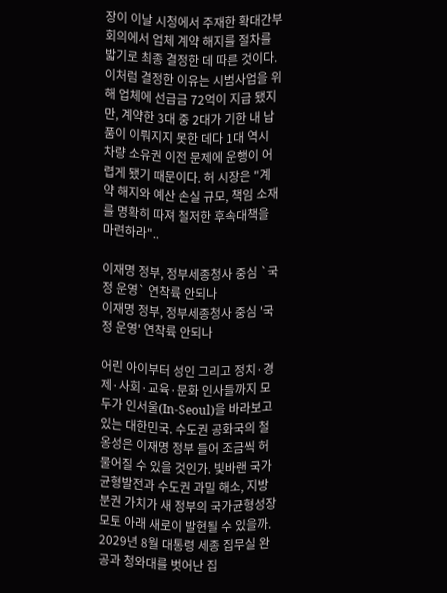장이 이날 시청에서 주재한 확대간부회의에서 업체 계약 해지를 절차를 밟기로 최종 결정한 데 따른 것이다. 이처럼 결정한 이유는 시범사업을 위해 업체에 선급금 72억이 지급 됐지만, 계약한 3대 중 2대가 기한 내 납품이 이뤄지지 못한 데다 1대 역시 차량 소유권 이전 문제에 운행이 어렵게 됐기 때문이다. 허 시장은 "계약 해지와 예산 손실 규모, 책임 소재를 명확히 따져 철저한 후속대책을 마련하라"..

이재명 정부, 정부세종청사 중심 `국정 운영` 연착륙 안되나
이재명 정부, 정부세종청사 중심 '국정 운영' 연착륙 안되나

어린 아이부터 성인 그리고 정치·경제·사회·교육·문화 인사들까지 모두가 인서울(In-Seoul)을 바라보고 있는 대한민국. 수도권 공화국의 철옹성은 이재명 정부 들어 조금씩 허물어질 수 있을 것인가. 빛바랜 국가균형발전과 수도권 과밀 해소, 지방분권 가치가 새 정부의 국가균형성장 모토 아래 새로이 발현될 수 있을까. 2029년 8월 대통령 세종 집무실 완공과 청와대를 벗어난 집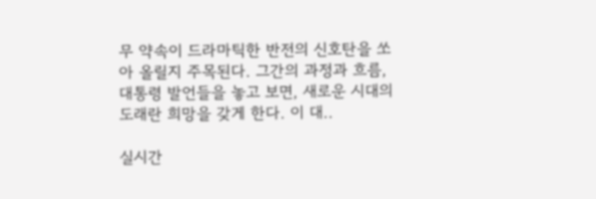무 약속이 드라마틱한 반전의 신호탄을 쏘아 올릴지 주목된다. 그간의 과정과 흐름, 대통령 발언들을 놓고 보면, 새로운 시대의 도래란 희망을 갖게 한다. 이 대..

실시간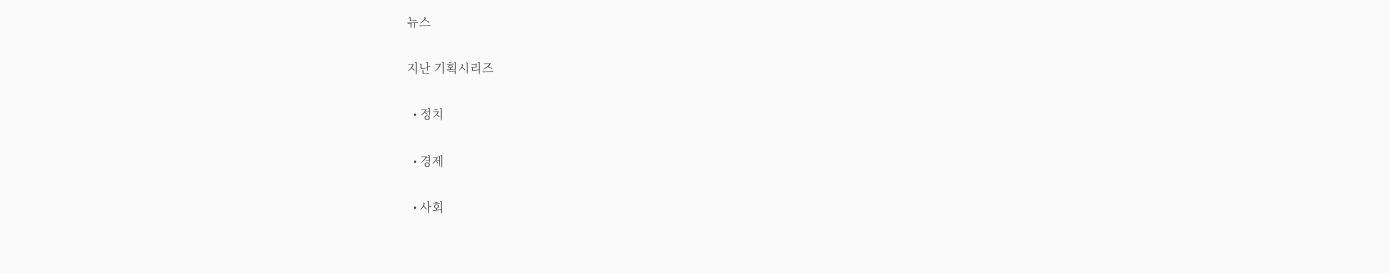뉴스

지난 기획시리즈

  • 정치

  • 경제

  • 사회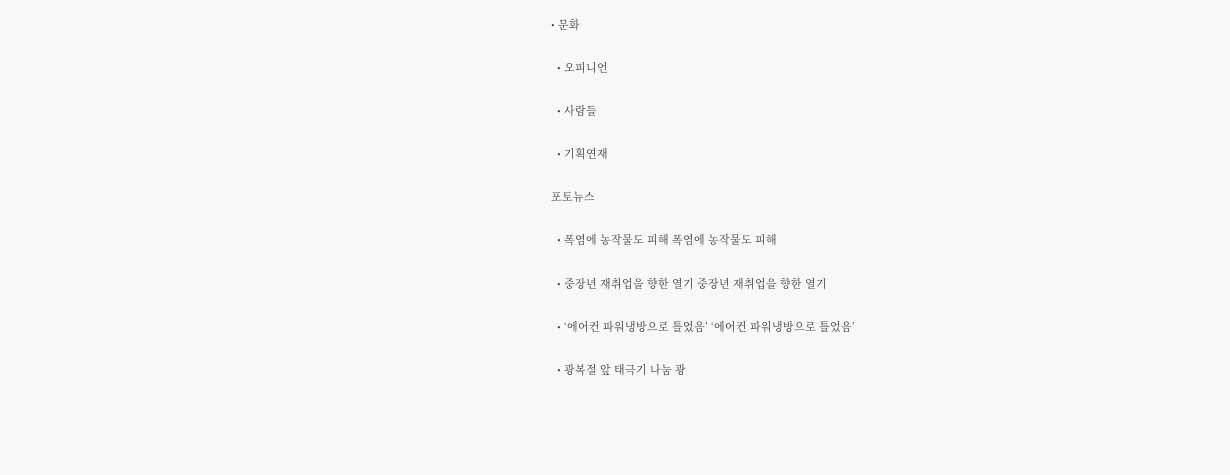• 문화

  • 오피니언

  • 사람들

  • 기획연재

포토뉴스

  • 폭염에 농작물도 피해 폭염에 농작물도 피해

  • 중장년 재취업을 향한 열기 중장년 재취업을 향한 열기

  • ‘에어컨 파워냉방으로 틀었음’ ‘에어컨 파워냉방으로 틀었음’

  • 광복절 앞 태극기 나눔 광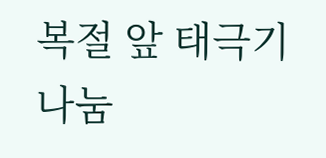복절 앞 태극기 나눔